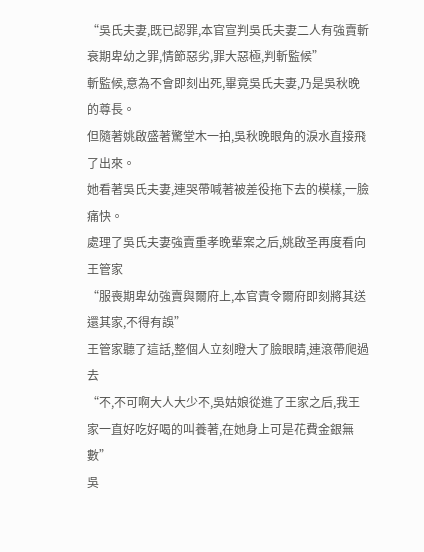“吳氏夫妻,既已認罪,本官宣判吳氏夫妻二人有強賣斬衰期卑幼之罪,情節惡劣,罪大惡極,判斬監候”
斬監候,意為不會即刻出死,畢竟吳氏夫妻,乃是吳秋晚的尊長。
但隨著姚啟盛著驚堂木一拍,吳秋晚眼角的淚水直接飛了出來。
她看著吳氏夫妻,連哭帶喊著被差役拖下去的模樣,一臉痛快。
處理了吳氏夫妻強賣重孝晚輩案之后,姚啟圣再度看向王管家
“服喪期卑幼強賣與爾府上,本官責令爾府即刻將其送還其家,不得有誤”
王管家聽了這話,整個人立刻瞪大了臉眼睛,連滾帶爬過去
“不,不可啊大人大少不,吳姑娘從進了王家之后,我王家一直好吃好喝的叫養著,在她身上可是花費金銀無數”
吳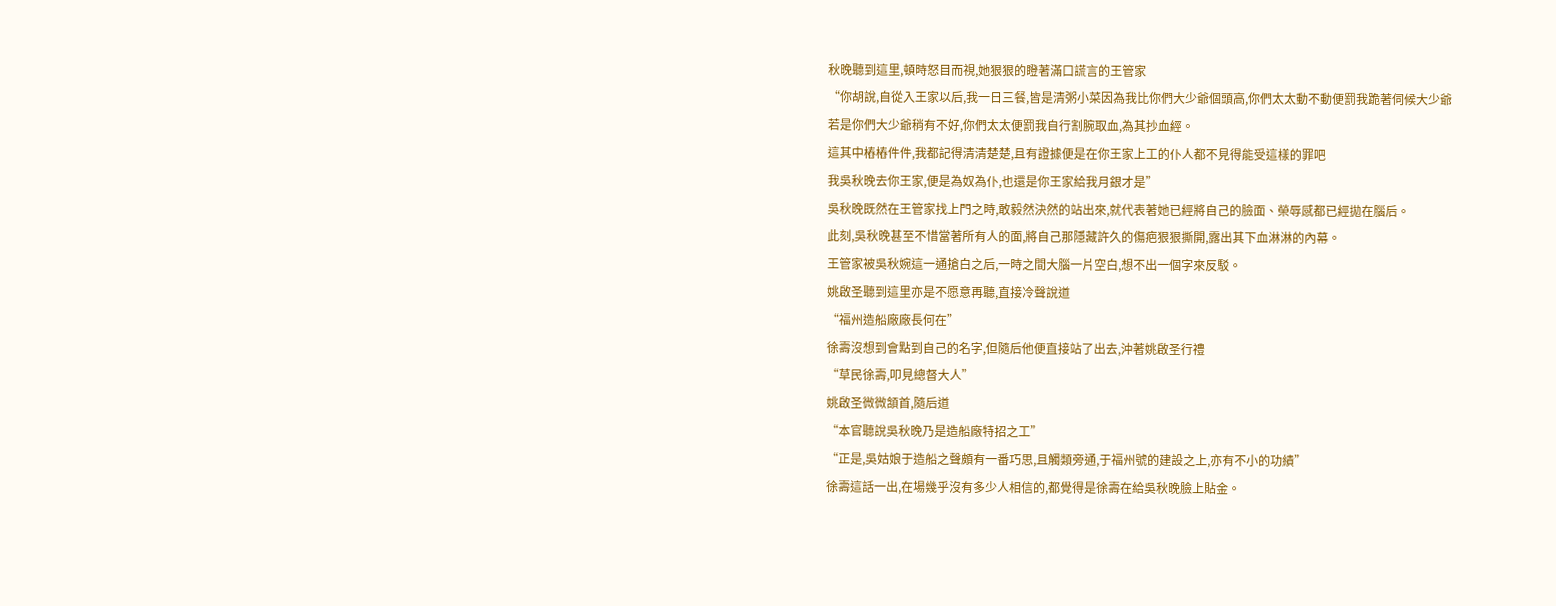秋晚聽到這里,頓時怒目而視,她狠狠的瞪著滿口謊言的王管家
“你胡說,自從入王家以后,我一日三餐,皆是清粥小菜因為我比你們大少爺個頭高,你們太太動不動便罰我跪著伺候大少爺
若是你們大少爺稍有不好,你們太太便罰我自行割腕取血,為其抄血經。
這其中樁樁件件,我都記得清清楚楚,且有證據便是在你王家上工的仆人都不見得能受這樣的罪吧
我吳秋晚去你王家,便是為奴為仆,也還是你王家給我月銀才是”
吳秋晚既然在王管家找上門之時,敢毅然決然的站出來,就代表著她已經將自己的臉面、榮辱感都已經拋在腦后。
此刻,吳秋晚甚至不惜當著所有人的面,將自己那隱藏許久的傷疤狠狠撕開,露出其下血淋淋的內幕。
王管家被吳秋婉這一通搶白之后,一時之間大腦一片空白,想不出一個字來反駁。
姚啟圣聽到這里亦是不愿意再聽,直接冷聲說道
“福州造船廠廠長何在”
徐壽沒想到會點到自己的名字,但隨后他便直接站了出去,沖著姚啟圣行禮
“草民徐壽,叩見總督大人”
姚啟圣微微頷首,隨后道
“本官聽說吳秋晚乃是造船廠特招之工”
“正是,吳姑娘于造船之聲頗有一番巧思,且觸類旁通,于福州號的建設之上,亦有不小的功績”
徐壽這話一出,在場幾乎沒有多少人相信的,都覺得是徐壽在給吳秋晚臉上貼金。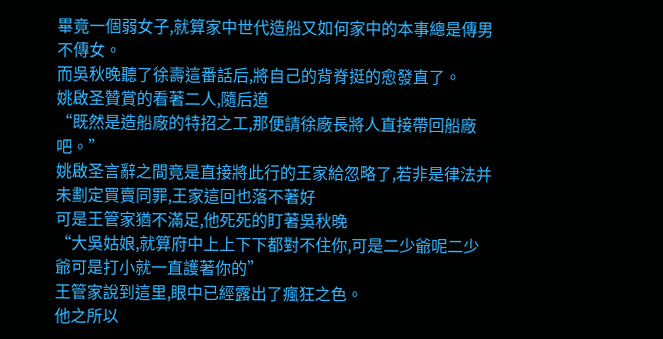畢竟一個弱女子,就算家中世代造船又如何家中的本事總是傳男不傳女。
而吳秋晚聽了徐壽這番話后,將自己的背脊挺的愈發直了。
姚啟圣贊賞的看著二人,隨后道
“既然是造船廠的特招之工,那便請徐廠長將人直接帶回船廠吧。”
姚啟圣言辭之間竟是直接將此行的王家給忽略了,若非是律法并未劃定買賣同罪,王家這回也落不著好
可是王管家猶不滿足,他死死的盯著吳秋晚
“大吳姑娘,就算府中上上下下都對不住你,可是二少爺呢二少爺可是打小就一直護著你的”
王管家說到這里,眼中已經露出了瘋狂之色。
他之所以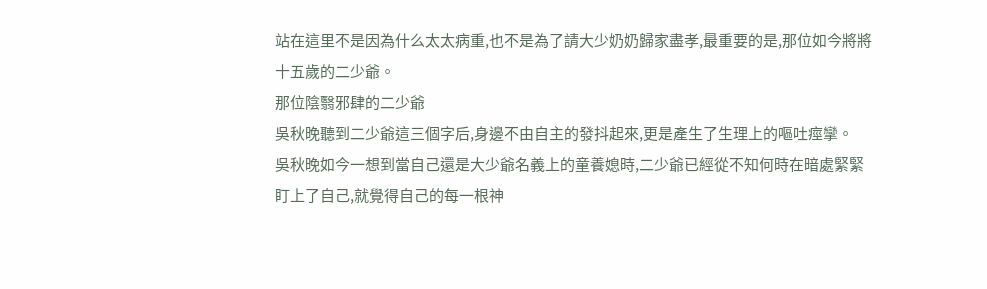站在這里不是因為什么太太病重,也不是為了請大少奶奶歸家盡孝,最重要的是,那位如今將將十五歲的二少爺。
那位陰翳邪肆的二少爺
吳秋晚聽到二少爺這三個字后,身邊不由自主的發抖起來,更是產生了生理上的嘔吐痙攣。
吳秋晚如今一想到當自己還是大少爺名義上的童養媳時,二少爺已經從不知何時在暗處緊緊盯上了自己,就覺得自己的每一根神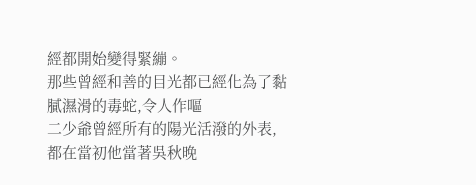經都開始變得緊繃。
那些曾經和善的目光都已經化為了黏膩濕滑的毒蛇,令人作嘔
二少爺曾經所有的陽光活潑的外表,都在當初他當著吳秋晚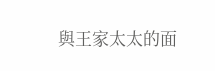與王家太太的面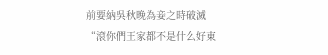前要納吳秋晚為妾之時破滅
“滾你們王家都不是什么好東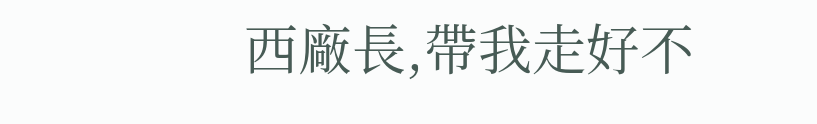西廠長,帶我走好不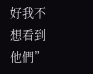好我不想看到他們”